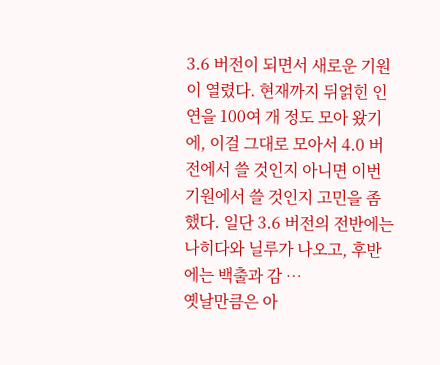3.6 버전이 되면서 새로운 기원이 열렸다. 현재까지 뒤얽힌 인연을 100여 개 정도 모아 왔기에, 이걸 그대로 모아서 4.0 버전에서 쓸 것인지 아니면 이번 기원에서 쓸 것인지 고민을 좀 했다. 일단 3.6 버전의 전반에는 나히다와 닐루가 나오고, 후반에는 백출과 감 …
옛날만큼은 아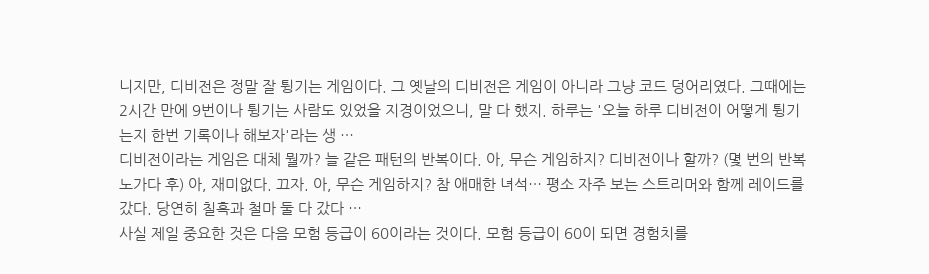니지만, 디비전은 정말 잘 튕기는 게임이다. 그 옛날의 디비전은 게임이 아니라 그냥 코드 덩어리였다. 그때에는 2시간 만에 9번이나 튕기는 사람도 있었을 지경이었으니, 말 다 했지. 하루는 '오늘 하루 디비전이 어떻게 튕기는지 한번 기록이나 해보자'라는 생 …
디비전이라는 게임은 대체 뭘까? 늘 같은 패턴의 반복이다. 아, 무슨 게임하지? 디비전이나 할까? (몇 번의 반복 노가다 후) 아, 재미없다. 끄자. 아, 무슨 게임하지? 참 애매한 녀석… 평소 자주 보는 스트리머와 함께 레이드를 갔다. 당연히 칠흑과 철마 둘 다 갔다 …
사실 제일 중요한 것은 다음 모험 등급이 60이라는 것이다. 모험 등급이 60이 되면 경험치를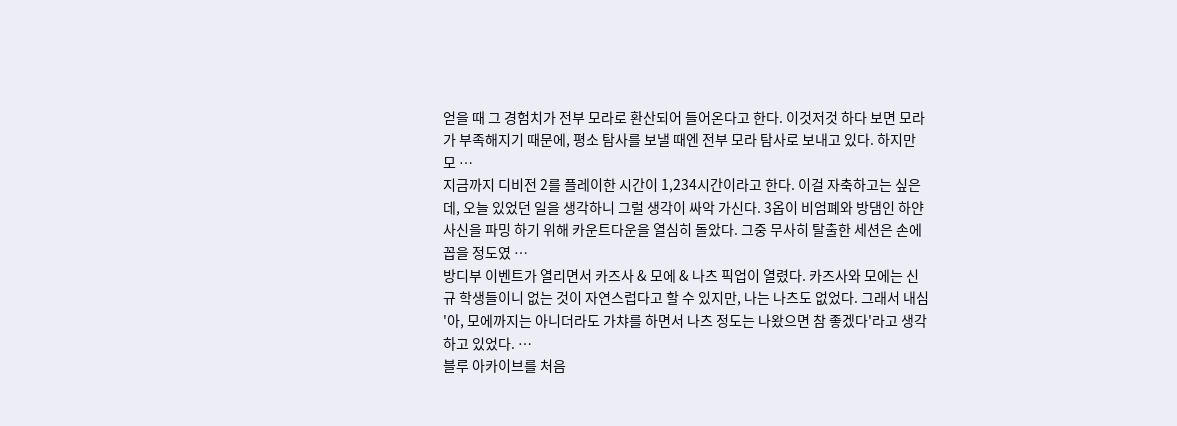얻을 때 그 경험치가 전부 모라로 환산되어 들어온다고 한다. 이것저것 하다 보면 모라가 부족해지기 때문에, 평소 탐사를 보낼 때엔 전부 모라 탐사로 보내고 있다. 하지만 모 …
지금까지 디비전 2를 플레이한 시간이 1,234시간이라고 한다. 이걸 자축하고는 싶은데, 오늘 있었던 일을 생각하니 그럴 생각이 싸악 가신다. 3옵이 비엄폐와 방댐인 하얀 사신을 파밍 하기 위해 카운트다운을 열심히 돌았다. 그중 무사히 탈출한 세션은 손에 꼽을 정도였 …
방디부 이벤트가 열리면서 카즈사 & 모에 & 나츠 픽업이 열렸다. 카즈사와 모에는 신규 학생들이니 없는 것이 자연스럽다고 할 수 있지만, 나는 나츠도 없었다. 그래서 내심 '아, 모에까지는 아니더라도 가챠를 하면서 나츠 정도는 나왔으면 참 좋겠다'라고 생각하고 있었다. …
블루 아카이브를 처음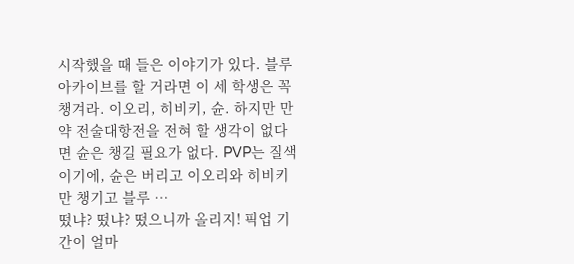시작했을 때 들은 이야기가 있다. 블루 아카이브를 할 거라면 이 세 학생은 꼭 챙겨라. 이오리, 히비키, 슌. 하지만 만약 전술대항전을 전혀 할 생각이 없다면 슌은 챙길 필요가 없다. PVP는 질색이기에, 슌은 버리고 이오리와 히비키만 챙기고 블루 …
떴냐? 떴냐? 떴으니까 올리지! 픽업 기간이 얼마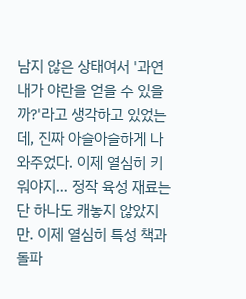남지 않은 상태여서 '과연 내가 야란을 얻을 수 있을까?'라고 생각하고 있었는데, 진짜 아슬아슬하게 나와주었다. 이제 열심히 키워야지… 정작 육성 재료는 단 하나도 캐놓지 않았지만. 이제 열심히 특성 책과 돌파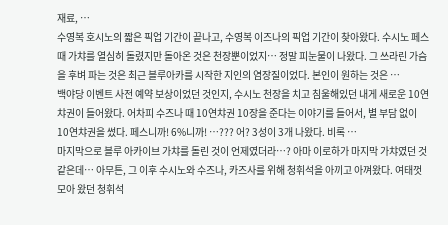재료, …
수영복 호시노의 짧은 픽업 기간이 끝나고, 수영복 이즈나의 픽업 기간이 찾아왔다. 수시노 페스 때 가챠를 열심히 돌렸지만 돌아온 것은 천장뿐이었지… 정말 피눈물이 나왔다. 그 쓰라린 가슴을 후벼 파는 것은 최근 블루아카를 시작한 지인의 염장질이었다. 본인이 원하는 것은 …
백야당 이벤트 사전 예약 보상이었던 것인지, 수시노 천장을 치고 침울해있던 내게 새로운 10연챠권이 들어왔다. 어차피 수즈나 때 10연챠권 10장을 준다는 이야기를 들어서, 별 부담 없이 10연챠권을 썼다. 페스니까! 6%니까! …??? 어? 3성이 3개 나왔다. 비록 …
마지막으로 블루 아카이브 가챠를 돌린 것이 언제였더라…? 아마 이로하가 마지막 가챠였던 것 같은데… 아무튼, 그 이후 수시노와 수즈나, 카즈사를 위해 청휘석을 아끼고 아껴왔다. 여태껏 모아 왔던 청휘석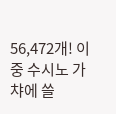56,472개! 이 중 수시노 가챠에 쓸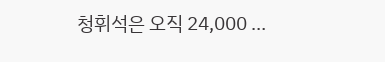청휘석은 오직 24,000 …